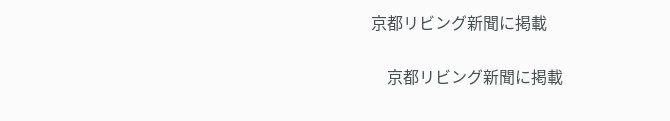京都リビング新聞に掲載

    京都リビング新聞に掲載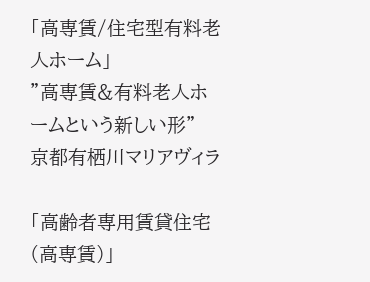「高専賃/住宅型有料老人ホーム」
”高専賃&有料老人ホームという新しい形”
京都有栖川マリアヴィラ

「高齢者専用賃貸住宅(高専賃)」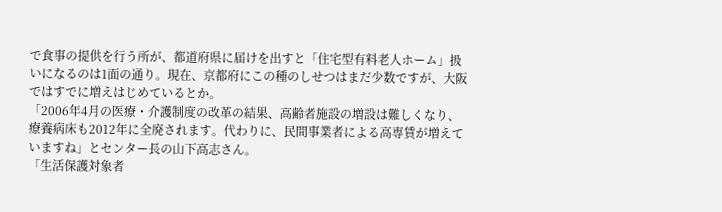で食事の提供を行う所が、都道府県に届けを出すと「住宅型有料老人ホーム」扱いになるのは1面の通り。現在、京都府にこの種のしせつはまだ少数ですが、大阪ではすでに増えはじめているとか。
「2006年4月の医療・介護制度の改革の結果、高齢者施設の増設は難しくなり、療養病床も2012年に全廃されます。代わりに、民間事業者による高専賃が増えていますね」とセンター長の山下高志さん。
「生活保護対象者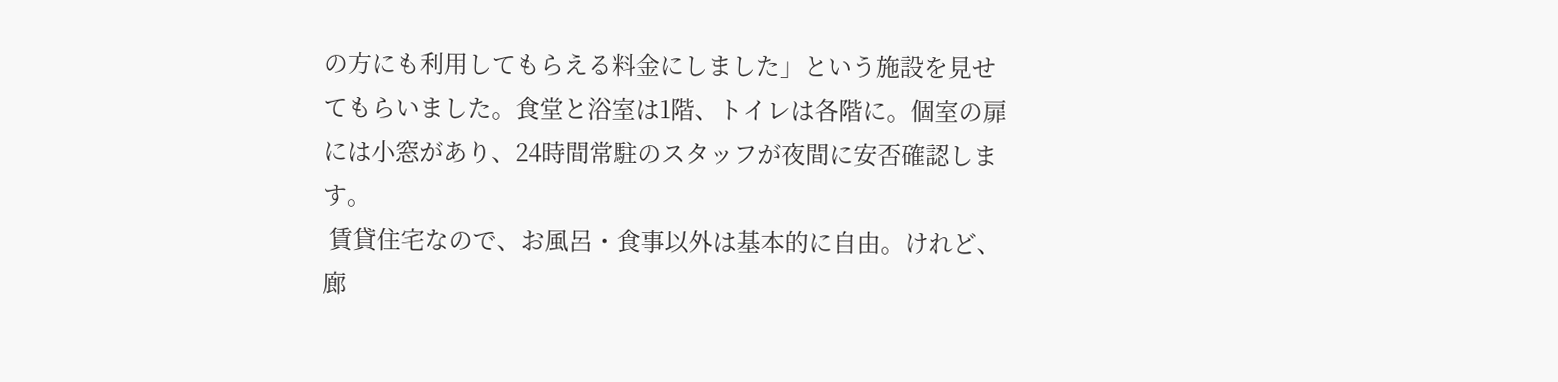の方にも利用してもらえる料金にしました」という施設を見せてもらいました。食堂と浴室は1階、トイレは各階に。個室の扉には小窓があり、24時間常駐のスタッフが夜間に安否確認します。
 賃貸住宅なので、お風呂・食事以外は基本的に自由。けれど、廊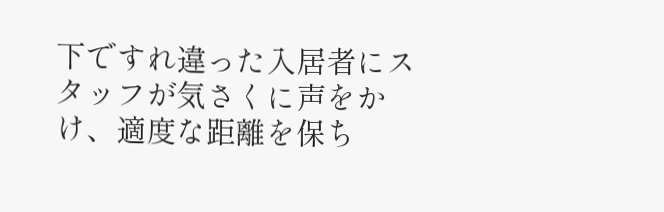下ですれ違った入居者にスタッフが気さくに声をかけ、適度な距離を保ち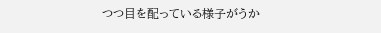つつ目を配っている様子がうか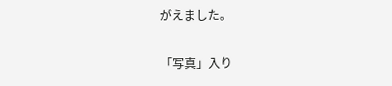がえました。

「写真」入り